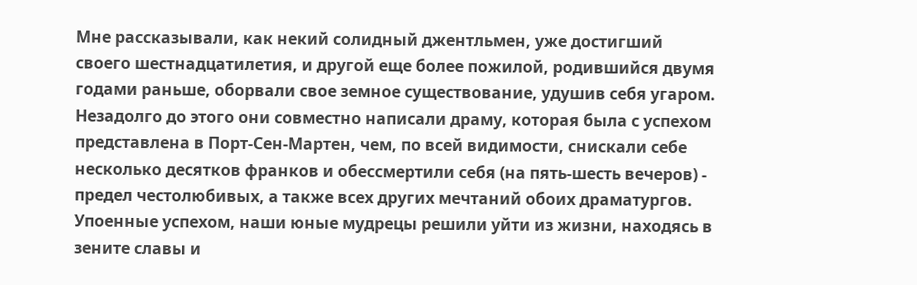Мне рассказывали, как некий солидный джентльмен, уже достигший своего шестнадцатилетия, и другой еще более пожилой, родившийся двумя годами раньше, оборвали свое земное существование, удушив себя угаром. Незадолго до этого они совместно написали драму, которая была с успехом представлена в Порт-Сен-Мартен, чем, по всей видимости, снискали себе несколько десятков франков и обессмертили себя (на пять-шесть вечеров) - предел честолюбивых, а также всех других мечтаний обоих драматургов. Упоенные успехом, наши юные мудрецы решили уйти из жизни, находясь в зените славы и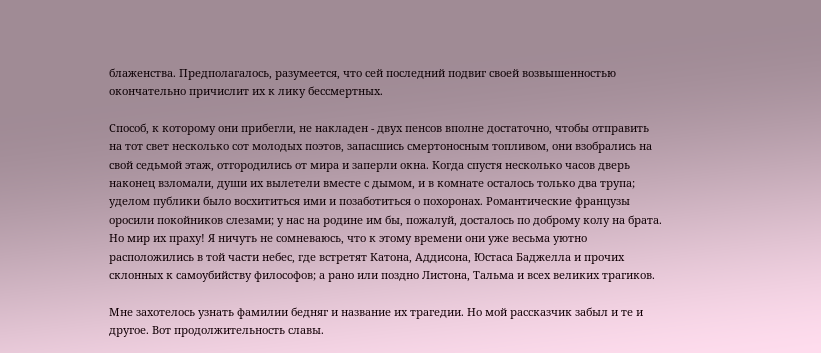блаженства. Предполагалось, разумеется, что сей последний подвиг своей возвышенностью окончательно причислит их к лику бессмертных.

Способ, к которому они прибегли, не накладен - двух пенсов вполне достаточно, чтобы отправить на тот свет несколько сот молодых поэтов, запасшись смертоносным топливом, они взобрались на свой седьмой этаж, отгородились от мира и заперли окна. Когда спустя несколько часов дверь наконец взломали, души их вылетели вместе с дымом, и в комнате осталось только два трупа; уделом публики было восхититься ими и позаботиться о похоронах. Романтические французы оросили покойников слезами; у нас на родине им бы, пожалуй, досталось по доброму колу на брата. Но мир их праху! Я ничуть не сомневаюсь, что к этому времени они уже весьма уютно расположились в той части небес, где встретят Катона, Аддисона, Юстаса Баджелла и прочих склонных к самоубийству философов; а рано или поздно Листона, Тальма и всех великих трагиков.

Мне захотелось узнать фамилии бедняг и название их трагедии. Но мой рассказчик забыл и те и другое. Вот продолжительность славы.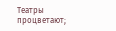Театры процветают;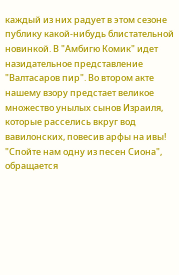каждый из них радует в этом сезоне публику какой-нибудь блистательной новинкой. В "Амбигю Комик" идет назидательное представление "Валтасаров пир". Во втором акте нашему взору предстает великое множество унылых сынов Израиля, которые расселись вкруг вод вавилонских, повесив арфы на ивы! "Спойте нам одну из песен Сиона", обращается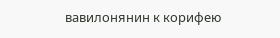вавилонянин к корифею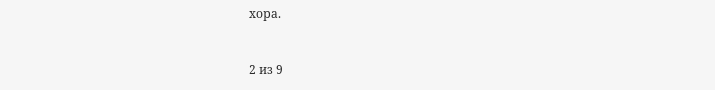хора.



2 из 9